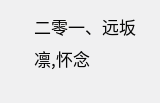二零一、远坂凛,怀念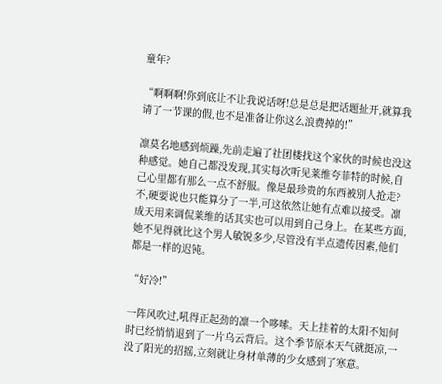童年?

“啊啊啊!你到底让不让我说话呀!总是总是把话题扯开,就算我请了一节课的假,也不是准备让你这么浪费掉的!”

凛莫名地感到烦躁,先前走遍了社团楼找这个家伙的时候也没这种感觉。她自己都没发现,其实每次听见莱维夸菲特的时候,自己心里都有那么一点不舒服。像是最珍贵的东西被别人抢走?不,硬要说也只能算分了一半,可这依然让她有点难以接受。凛成天用来调侃莱维的话其实也可以用到自己身上。在某些方面,她不见得就比这个男人敏锐多少,尽管没有半点遗传因素,他们都是一样的迟钝。

“好冷!”

一阵风吹过,吼得正起劲的凛一个哆嗦。天上挂着的太阳不知何时已经悄悄退到了一片乌云背后。这个季节原本天气就挺凉,一没了阳光的招摇,立刻就让身材单薄的少女感到了寒意。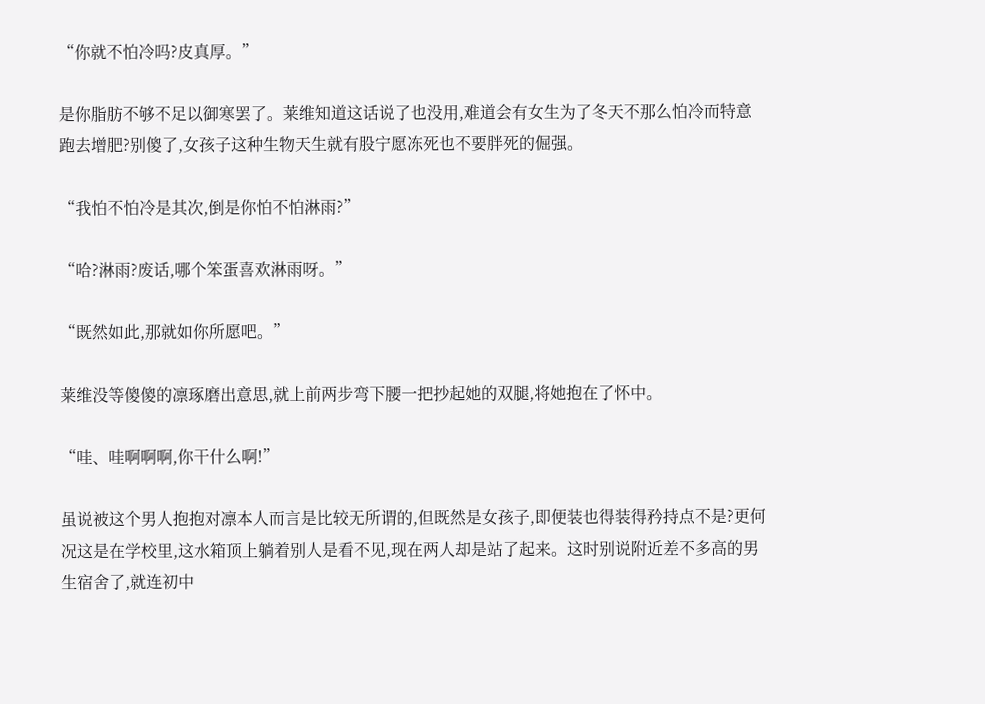“你就不怕冷吗?皮真厚。”

是你脂肪不够不足以御寒罢了。莱维知道这话说了也没用,难道会有女生为了冬天不那么怕冷而特意跑去增肥?别傻了,女孩子这种生物天生就有股宁愿冻死也不要胖死的倔强。

“我怕不怕冷是其次,倒是你怕不怕淋雨?”

“哈?淋雨?废话,哪个笨蛋喜欢淋雨呀。”

“既然如此,那就如你所愿吧。”

莱维没等傻傻的凛琢磨出意思,就上前两步弯下腰一把抄起她的双腿,将她抱在了怀中。

“哇、哇啊啊啊,你干什么啊!”

虽说被这个男人抱抱对凛本人而言是比较无所谓的,但既然是女孩子,即便装也得装得矜持点不是?更何况这是在学校里,这水箱顶上躺着别人是看不见,现在两人却是站了起来。这时别说附近差不多高的男生宿舍了,就连初中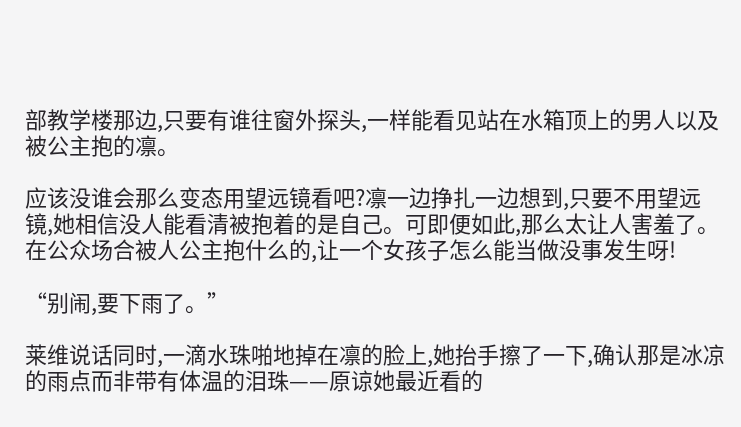部教学楼那边,只要有谁往窗外探头,一样能看见站在水箱顶上的男人以及被公主抱的凛。

应该没谁会那么变态用望远镜看吧?凛一边挣扎一边想到,只要不用望远镜,她相信没人能看清被抱着的是自己。可即便如此,那么太让人害羞了。在公众场合被人公主抱什么的,让一个女孩子怎么能当做没事发生呀!

“别闹,要下雨了。”

莱维说话同时,一滴水珠啪地掉在凛的脸上,她抬手擦了一下,确认那是冰凉的雨点而非带有体温的泪珠——原谅她最近看的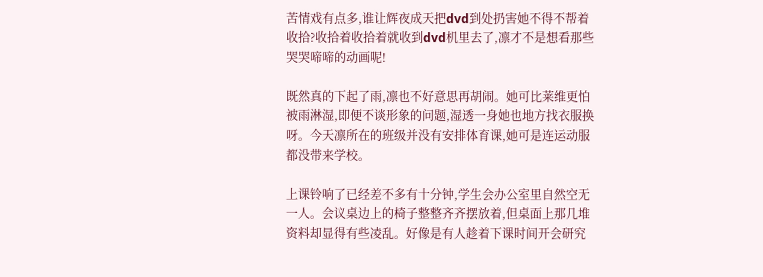苦情戏有点多,谁让辉夜成天把dvd到处扔害她不得不帮着收拾?收拾着收拾着就收到dvd机里去了,凛才不是想看那些哭哭啼啼的动画呢!

既然真的下起了雨,凛也不好意思再胡闹。她可比莱维更怕被雨淋湿,即便不谈形象的问题,湿透一身她也地方找衣服换呀。今天凛所在的班级并没有安排体育课,她可是连运动服都没带来学校。

上课铃响了已经差不多有十分钟,学生会办公室里自然空无一人。会议桌边上的椅子整整齐齐摆放着,但桌面上那几堆资料却显得有些凌乱。好像是有人趁着下课时间开会研究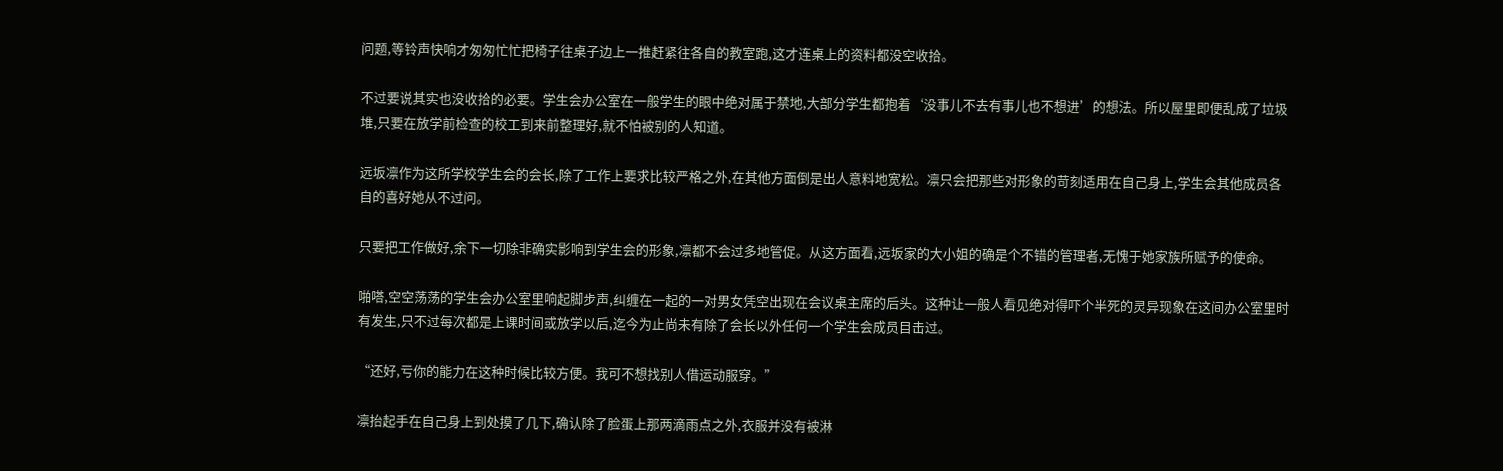问题,等铃声快响才匆匆忙忙把椅子往桌子边上一推赶紧往各自的教室跑,这才连桌上的资料都没空收拾。

不过要说其实也没收拾的必要。学生会办公室在一般学生的眼中绝对属于禁地,大部分学生都抱着‘没事儿不去有事儿也不想进’的想法。所以屋里即便乱成了垃圾堆,只要在放学前检查的校工到来前整理好,就不怕被别的人知道。

远坂凛作为这所学校学生会的会长,除了工作上要求比较严格之外,在其他方面倒是出人意料地宽松。凛只会把那些对形象的苛刻适用在自己身上,学生会其他成员各自的喜好她从不过问。

只要把工作做好,余下一切除非确实影响到学生会的形象,凛都不会过多地管促。从这方面看,远坂家的大小姐的确是个不错的管理者,无愧于她家族所赋予的使命。

啪嗒,空空荡荡的学生会办公室里响起脚步声,纠缠在一起的一对男女凭空出现在会议桌主席的后头。这种让一般人看见绝对得吓个半死的灵异现象在这间办公室里时有发生,只不过每次都是上课时间或放学以后,迄今为止尚未有除了会长以外任何一个学生会成员目击过。

“还好,亏你的能力在这种时候比较方便。我可不想找别人借运动服穿。”

凛抬起手在自己身上到处摸了几下,确认除了脸蛋上那两滴雨点之外,衣服并没有被淋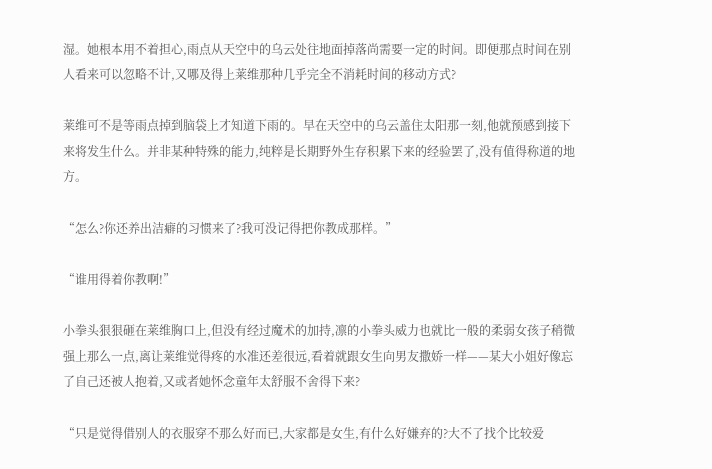湿。她根本用不着担心,雨点从天空中的乌云处往地面掉落尚需要一定的时间。即便那点时间在别人看来可以忽略不计,又哪及得上莱维那种几乎完全不消耗时间的移动方式?

莱维可不是等雨点掉到脑袋上才知道下雨的。早在天空中的乌云盖住太阳那一刻,他就预感到接下来将发生什么。并非某种特殊的能力,纯粹是长期野外生存积累下来的经验罢了,没有值得称道的地方。

“怎么?你还养出洁癖的习惯来了?我可没记得把你教成那样。”

“谁用得着你教啊!”

小拳头狠狠砸在莱维胸口上,但没有经过魔术的加持,凛的小拳头威力也就比一般的柔弱女孩子稍微强上那么一点,离让莱维觉得疼的水准还差很远,看着就跟女生向男友撒娇一样——某大小姐好像忘了自己还被人抱着,又或者她怀念童年太舒服不舍得下来?

“只是觉得借别人的衣服穿不那么好而已,大家都是女生,有什么好嫌弃的?大不了找个比较爱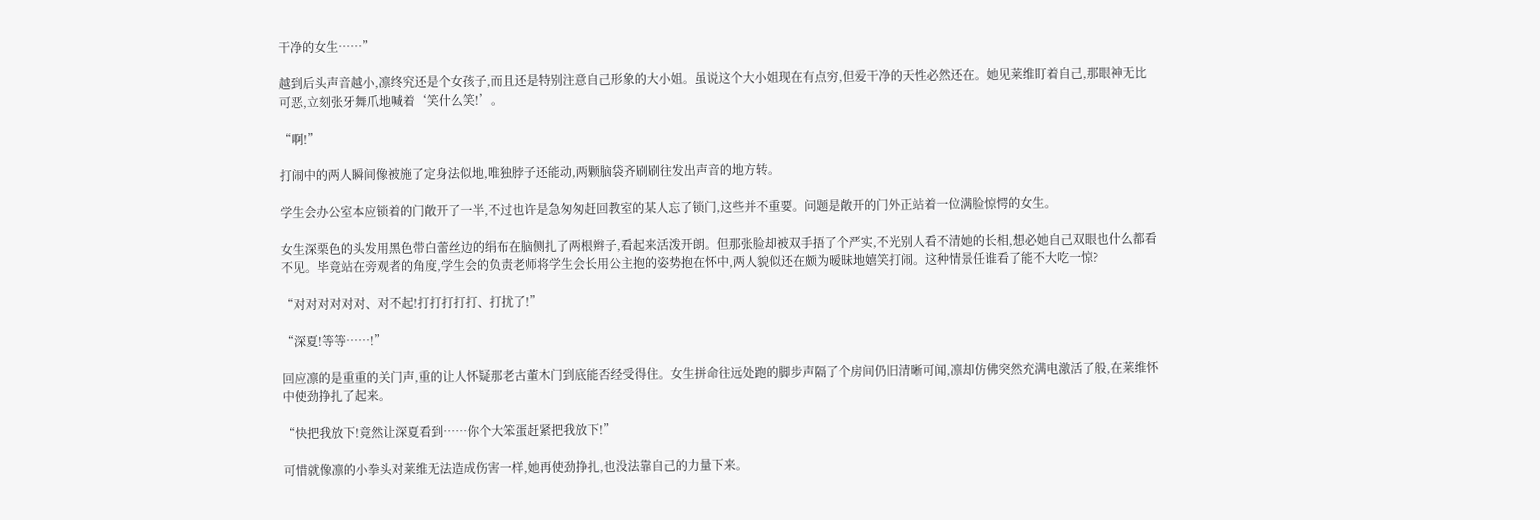干净的女生……”

越到后头声音越小,凛终究还是个女孩子,而且还是特别注意自己形象的大小姐。虽说这个大小姐现在有点穷,但爱干净的天性必然还在。她见莱维盯着自己,那眼神无比可恶,立刻张牙舞爪地喊着‘笑什么笑!’。

“啊!”

打闹中的两人瞬间像被施了定身法似地,唯独脖子还能动,两颗脑袋齐刷刷往发出声音的地方转。

学生会办公室本应锁着的门敞开了一半,不过也许是急匆匆赶回教室的某人忘了锁门,这些并不重要。问题是敞开的门外正站着一位满脸惊愕的女生。

女生深栗色的头发用黑色带白蕾丝边的绢布在脑侧扎了两根辫子,看起来活泼开朗。但那张脸却被双手捂了个严实,不光别人看不清她的长相,想必她自己双眼也什么都看不见。毕竟站在旁观者的角度,学生会的负责老师将学生会长用公主抱的姿势抱在怀中,两人貌似还在颇为暧昧地嬉笑打闹。这种情景任谁看了能不大吃一惊?

“对对对对对对、对不起!打打打打打、打扰了!”

“深夏!等等……!”

回应凛的是重重的关门声,重的让人怀疑那老古董木门到底能否经受得住。女生拼命往远处跑的脚步声隔了个房间仍旧清晰可闻,凛却仿佛突然充满电激活了般,在莱维怀中使劲挣扎了起来。

“快把我放下!竟然让深夏看到……你个大笨蛋赶紧把我放下!”

可惜就像凛的小拳头对莱维无法造成伤害一样,她再使劲挣扎,也没法靠自己的力量下来。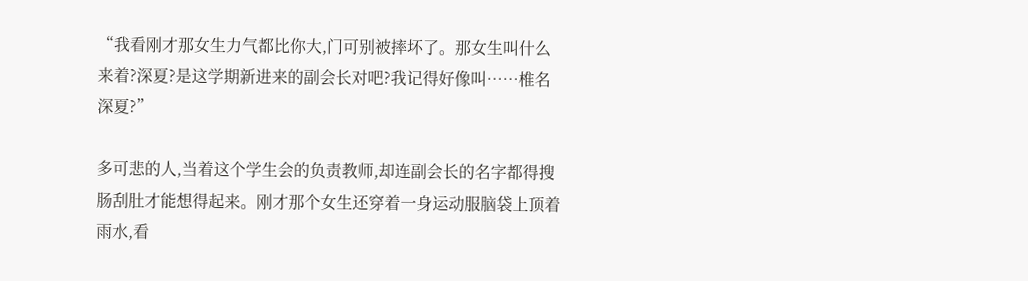“我看刚才那女生力气都比你大,门可别被摔坏了。那女生叫什么来着?深夏?是这学期新进来的副会长对吧?我记得好像叫……椎名深夏?”

多可悲的人,当着这个学生会的负责教师,却连副会长的名字都得搜肠刮肚才能想得起来。刚才那个女生还穿着一身运动服脑袋上顶着雨水,看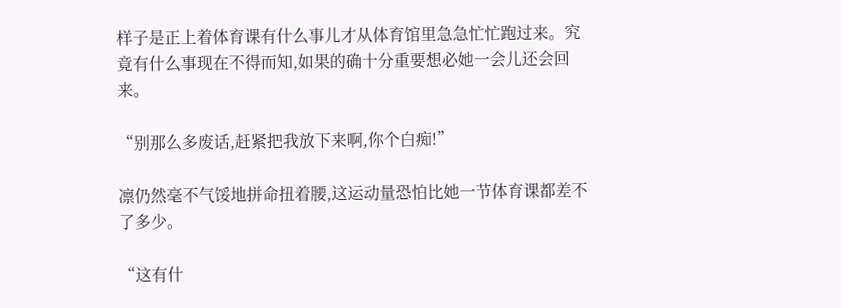样子是正上着体育课有什么事儿才从体育馆里急急忙忙跑过来。究竟有什么事现在不得而知,如果的确十分重要想必她一会儿还会回来。

“别那么多废话,赶紧把我放下来啊,你个白痴!”

凛仍然毫不气馁地拼命扭着腰,这运动量恐怕比她一节体育课都差不了多少。

“这有什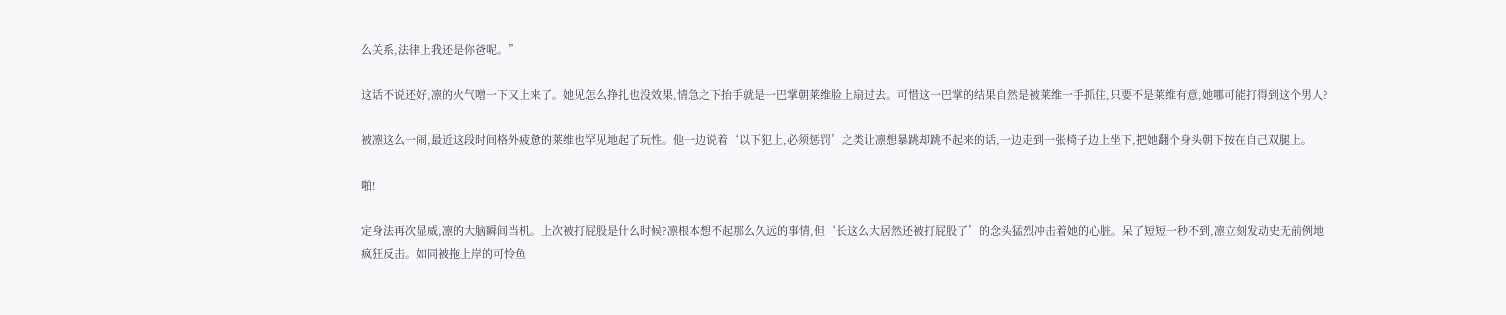么关系,法律上我还是你爸呢。”

这话不说还好,凛的火气噌一下又上来了。她见怎么挣扎也没效果,情急之下抬手就是一巴掌朝莱维脸上扇过去。可惜这一巴掌的结果自然是被莱维一手抓住,只要不是莱维有意,她哪可能打得到这个男人?

被凛这么一闹,最近这段时间格外疲惫的莱维也罕见地起了玩性。他一边说着‘以下犯上,必须惩罚’之类让凛想暴跳却跳不起来的话,一边走到一张椅子边上坐下,把她翻个身头朝下按在自己双腿上。

啪!

定身法再次显威,凛的大脑瞬间当机。上次被打屁股是什么时候?凛根本想不起那么久远的事情,但‘长这么大居然还被打屁股了’的念头猛烈冲击着她的心脏。呆了短短一秒不到,凛立刻发动史无前例地疯狂反击。如同被拖上岸的可怜鱼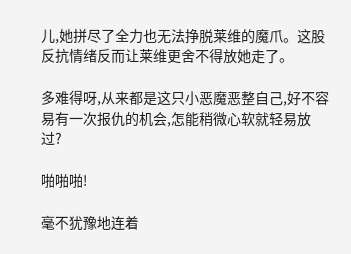儿,她拼尽了全力也无法挣脱莱维的魔爪。这股反抗情绪反而让莱维更舍不得放她走了。

多难得呀,从来都是这只小恶魔恶整自己,好不容易有一次报仇的机会,怎能稍微心软就轻易放过?

啪啪啪!

毫不犹豫地连着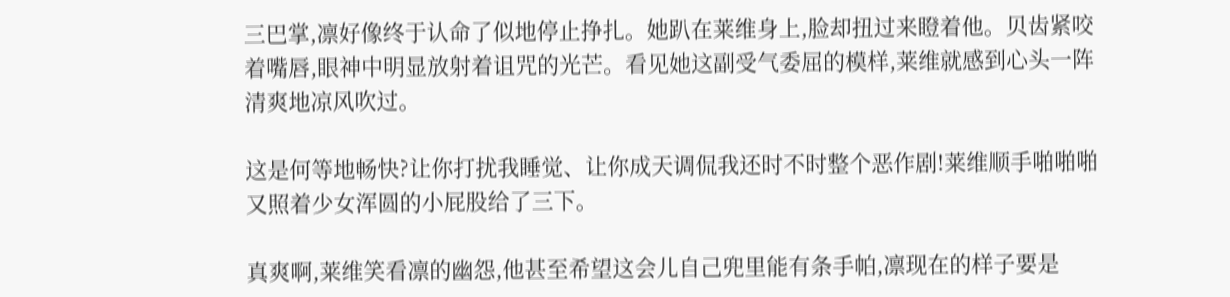三巴掌,凛好像终于认命了似地停止挣扎。她趴在莱维身上,脸却扭过来瞪着他。贝齿紧咬着嘴唇,眼神中明显放射着诅咒的光芒。看见她这副受气委屈的模样,莱维就感到心头一阵清爽地凉风吹过。

这是何等地畅快?让你打扰我睡觉、让你成天调侃我还时不时整个恶作剧!莱维顺手啪啪啪又照着少女浑圆的小屁股给了三下。

真爽啊,莱维笑看凛的幽怨,他甚至希望这会儿自己兜里能有条手帕,凛现在的样子要是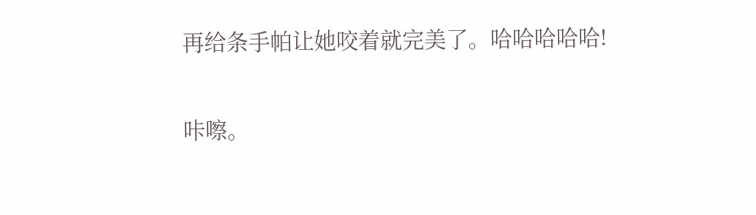再给条手帕让她咬着就完美了。哈哈哈哈哈!

咔嚓。